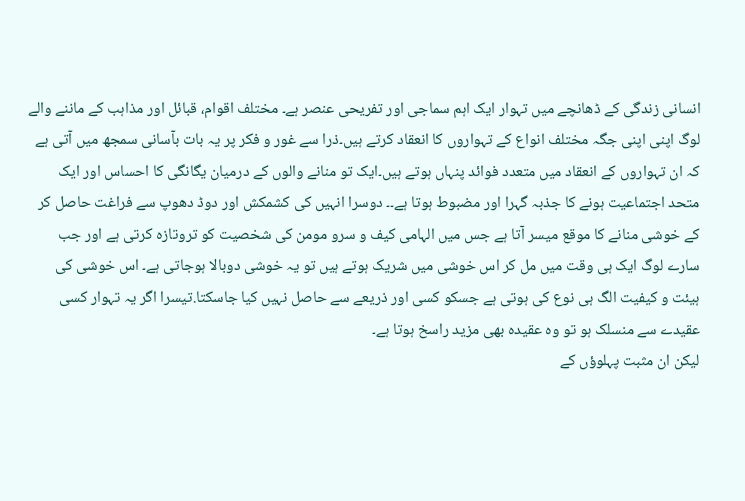انسانی زندگی کے ڈھانچے میں تہوار ایک اہم سماجی اور تفریحی عنصر ہے۔ مختلف اقوام، قبائل اور مذاہب کے ماننے والے لوگ اپنی اپنی جگہ مختلف انواع کے تہواروں کا انعقاد کرتے ہیں۔ذرا سے غور و فکر پر یہ بات بآسانی سمجھ میں آتی ہے کہ ان تہواروں کے انعقاد میں متعدد فوائد پنہاں ہوتے ہیں۔ایک تو منانے والوں کے درمیان یگانگی کا احساس اور ایک متحد اجتماعیت ہونے کا جذبہ گہرا اور مضبوط ہوتا ہے۔۔ دوسرا انہیں کی کشمکش اور دوڈ دھوپ سے فراغت حاصل کر کے خوشی منانے کا موقع میسر آتا ہے جس میں الہامی کیف و سرو مومن کی شخصیت کو تروتازہ کرتی ہے اور جب سارے لوگ ایک ہی وقت میں مل کر اس خوشی میں شریک ہوتے ہیں تو یہ خوشی دوبالا ہوجاتی ہے۔ اس خوشی کی ہیئت و کیفیت الگ ہی نوع کی ہوتی ہے جسکو کسی اور ذریعے سے حاصل نہیں کیا جاسکتا.تیسرا اگر یہ تہوار کسی عقیدے سے منسلک ہو تو وہ عقیدہ بھی مزید راسخ ہوتا ہے۔
لیکن ان مثبت پہلوؤں کے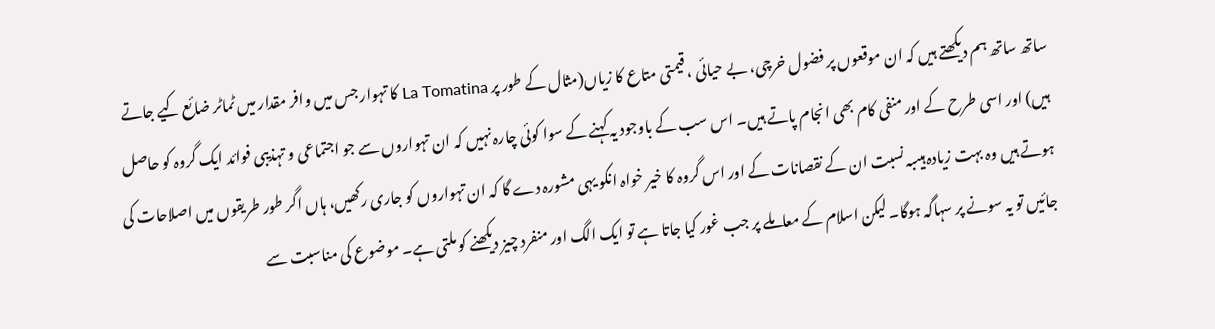ساتھ ساتھ ہم دیکھتے ہیں کہ ان موقعوں پر فضول خرچی، بے حیائی ، قیمتی متاع کا زیاں(مثال کے طور پر La Tomatina کا تہوار جس میں وافر مقدار میں ٹماٹر ضائع کیے جاتے ہیں) اور اسی طرح کے اور منفی کام بھی انجام پاتے ہیں۔ اس سب کے باوجود یہ کہنے کے سوا کوئی چارہ نہیں کہ ان تہواروں سے جو اجتماعی و تہذیبی فوائد ایک گروہ کو حاصل ہوتے ہیں وہ بہت زیادہ ہیںبہ نسبت ان کے نقصانات کے اور اس گروہ کا خیر خواہ انکو یہی مشورہ دے گا کہ ان تہواروں کو جاری رکھیں، ہاں اگر طور طریقوں میں اصلاحات کی جائیں تو یہ سونے پر سہاگہ ہوگا۔ لیکن اسلام کے معاملے پر جب غور کیا جاتا ہے تو ایک الگ اور منفرد چیز دیکھنے کو ملتی ہے۔ موضوع کی مناسبت سے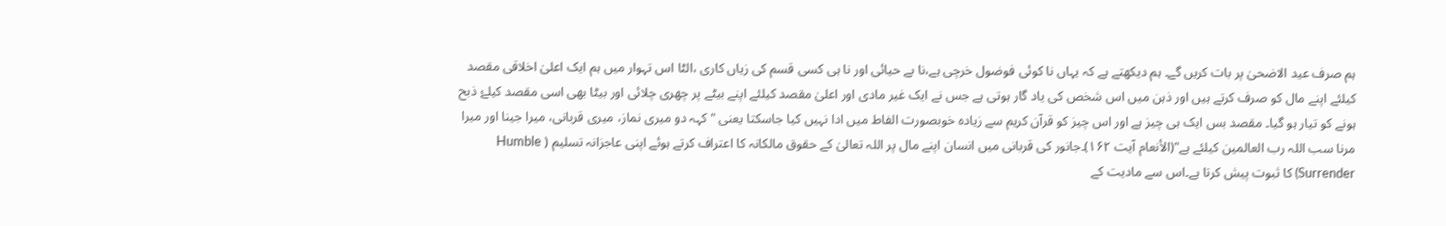ہم صرف عید الاضحیٰ پر بات کریں گے۔ ہم دیکھتے ہے کہ یہاں نا کوئی فوضول خرچی ہے،نا بے حیائی اور نا ہی کسی قسم کی زیاں کاری ،الٹا اس تہوار میں ہم ایک اعلیٰ اخلاقی مقصد کیلئے اپنے مال کو صرف کرتے ہیں اور ذہن میں اس شخص کی یاد گار ہوتی ہے جس نے ایک غیر مادی اور اعلیٰ مقصد کیلئے اپنے بیٹے پر چھری چلائی اور بیٹا بھی اسی مقصد کیلۓ ذبح ہونے کو تیار ہو گیا۔ مقصد بس ایک ہی چیز ہے اور اس چیز کو قرآن کریم سے زیادہ خوبصورت الفاط میں ادا نہیں کیا جاسکتا یعنی "کہہ دو میری نماز، میری قربانی، میرا جینا اور میرا مرنا سب اللہ رب العالمین کیلئے ہے"(الأنعام آیت ۱۶۲)۔جانور کی قربانی میں انسان اپنے مال پر اللہ تعالیٰ کے حقوق مالکانہ کا اعتراف کرتے ہوئے اپنی عاجزانہ تسلیم ( Humble Surrender) کا ثبوت پیش کرتا ہے۔اس سے مادیت کے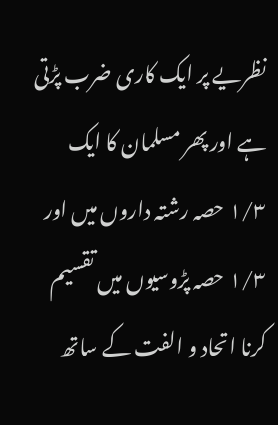نظریے پر ایک کاری ضرب پڑتی ہے اور پھر مسلمان کا ایک ۱/۳ حصہ رشتہ داروں میں اور ۱/۳ حصہ پڑوسیوں میں تقسیم کرنا اتحاد و الفت کے ساتھ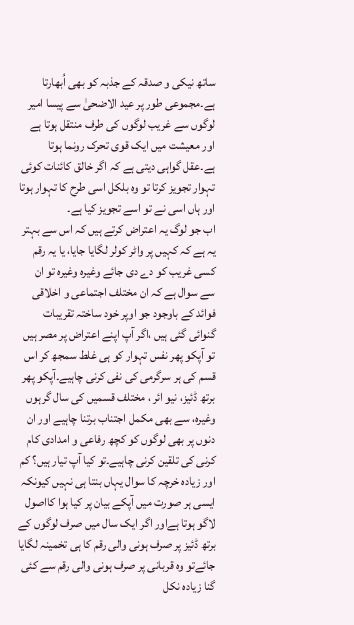ساتھ نیکی و صدقہ کے جذبہ کو بھی اُبھارتا ہے۔مجموعی طور پر عید الاضحیٰ سے پیسا امیر لوگوں سے غریب لوگوں کی طرف منتقل ہوتا ہے اور معیشت میں ایک قوی تحرک رونما ہوتا ہے۔عقل گواہی دیتی ہے کہ اگر خالق کائنات کوئی تہوار تجویز کرتا تو وہ بلکل اسی طرح کا تہوار ہوتا اور ہاں اسی نے تو اسے تجویز کیا ہے۔
اب جو لوگ یہ اعتراض کرتے ہیں کہ اس سے بہتر یہ ہے کہ کہیں پر واٹر کولر لگایا جایا، یا یہ رقم کسی غریب کو دے دی جائے وغیرہ وغیرہ تو ان سے سوال ہے کہ ان مختلف اجتماعی و اخلاقی فوائد کے باوجود جو اوپر خود ساختہ تقریبات گنوائی گئی ہیں ،اگر آپ اپنے اعتراض پر مصر ہیں تو آپکو پھر نفس تہوار کو ہی غلط سمجھ کر اس قسم کی ہر سرگرمی کی نفی کرنی چاہیے۔آپکو پھر برتھ ڈئیز، نیو ائر ، مختلف قسمیں کی سال گرہوں وغیرہ، سے بھی مکمل اجتناب برتنا چاہیے اور ان دنوں پر بھی لوگوں کو کچھ رفاعی و امدادی کام کرنی کی تلقین کرنی چاہیے۔تو کیا آپ تیار ہیں؟ کم اور زیادہ خرچہ کا سوال یہاں بنتا ہی نہیں کیونکہ ایسی ہر صورت میں آپکے بیان پر کیا ہوا کااصول لاگو ہوتا ہےاور اگر ایک سال میں صرف لوگوں کے برتھ ڈئیز پر صرف ہونی والی رقم کا ہی تخمینہ لگایا جائےتو وہ قربانی پر صرف ہونی والی رقم سے کئی گنا زیادہ نکل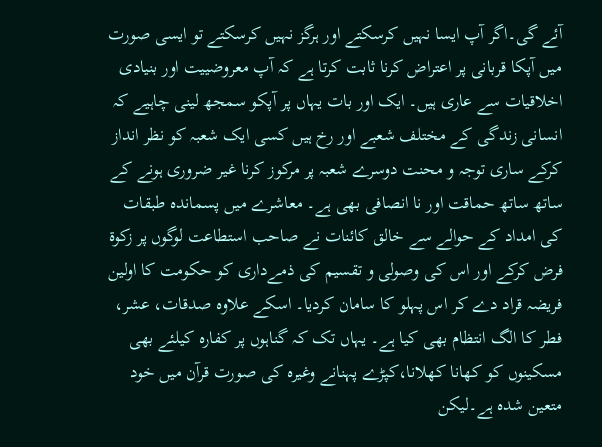آئے گی۔اگر آپ ایسا نہیں کرسکتے اور ہرگز نہیں کرسکتے تو ایسی صورت میں آپکا قربانی پر اعتراض کرنا ثابت کرتا ہے کہ آپ معروضییت اور بنیادی اخلاقیات سے عاری ہیں۔ ایک اور بات یہاں پر آپکو سمجھ لینی چاہیے کہ انسانی زندگی کے مختلف شعبے اور رخ ہیں کسی ایک شعبہ کو نظر انداز کرکے ساری توجہ و محنت دوسرے شعبہ پر مرکوز کرنا غیر ضروری ہونے کے ساتھ ساتھ حماقت اور نا انصافی بھی ہے۔ معاشرے میں پسماندہ طبقات کی امداد کے حوالے سے خالق کائنات نے صاحب استطاعت لوگوں پر زکوۃ فرض کرکے اور اس کی وصولی و تقسیم کی ذمےداری کو حکومت کا اولین فریضہ قراد دے کر اس پہلو کا سامان کردیا۔ اسکے علاوہ صدقات، عشر، فطر کا الگ انتظام بھی کیا ہے۔ یہاں تک کہ گناہوں پر کفارہ کیلئے بھی مسکینوں کو کھانا کھلانا،کپڑے پہنانے وغیرہ کی صورت قرآن میں خود متعین شدہ ہے۔لیکن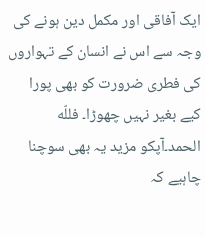ایک آفاقی اور مکمل دین ہونے کی وجہ سے اس نے انسان کے تہواروں کی فطری ضرورت کو بھی پورا کیے بغیر نہیں چھوڑا۔ فللّه الحمد۔آپکو مزید یہ بھی سوچنا چاہیے کہ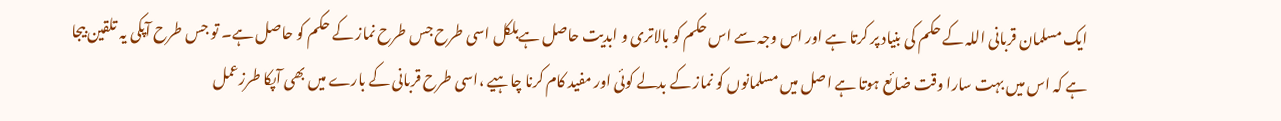ایک مسلمان قربانی اللہ کے حکم کی بنیاد پر کرتا ہے اور اس وجہ سے اس حکم کو بالاتری و ابدیت حاصل ہےبلکل اسی طرح جس طرح نماز کے حکم کو حاصل ہے۔ تو جس طرح آپکی یہ تلقین بیجا ہے کہ اس میں بہت سارا وقت ضائع ہوتا ہے اصل میں مسلمانوں کو نماز کے بدلے کوئی اور مفید کام کرنا چاہیے ،اسی طرح قربانی کے بارے میں بھی آپکا طرزعمل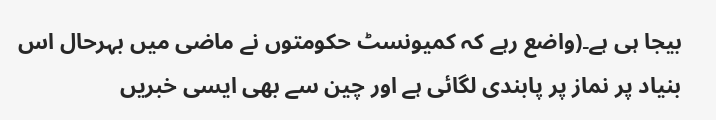بیجا ہی ہے۔(واضع رہے کہ کمیونسٹ حکومتوں نے ماضی میں بہرحال اس بنیاد پر نماز پر پابندی لگائی ہے اور چین سے بھی ایسی خبریں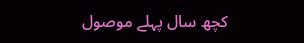کچھ سال پہلے موصول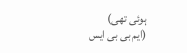ہوئی تھی)
(ایم بی بی ایس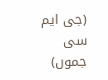(جی ایم سی جموں)